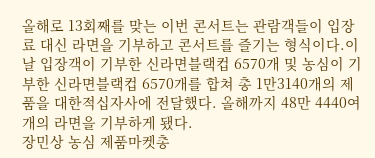올해로 13회째를 맞는 이번 콘서트는 관람객들이 입장료 대신 라면을 기부하고 콘서트를 즐기는 형식이다.이날 입장객이 기부한 신라면블랙컵 6570개 및 농심이 기부한 신라면블랙컵 6570개를 합쳐 총 1만3140개의 제품을 대한적십자사에 전달했다. 올해까지 48만 4440여개의 라면을 기부하게 됐다.
장민상 농심 제품마켓총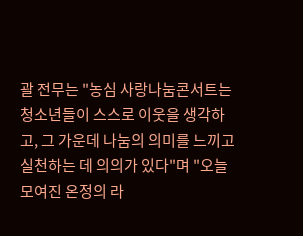괄 전무는 "농심 사랑나눔콘서트는 청소년들이 스스로 이웃을 생각하고, 그 가운데 나눔의 의미를 느끼고 실천하는 데 의의가 있다"며 "오늘 모여진 온정의 라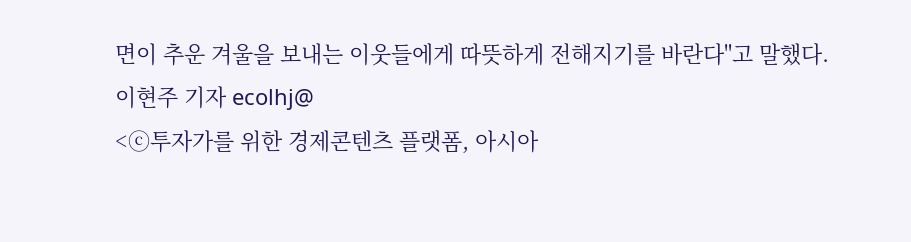면이 추운 겨울을 보내는 이웃들에게 따뜻하게 전해지기를 바란다"고 말했다.
이현주 기자 ecolhj@
<ⓒ투자가를 위한 경제콘텐츠 플랫폼, 아시아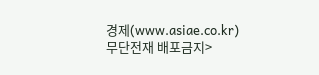경제(www.asiae.co.kr) 무단전재 배포금지>